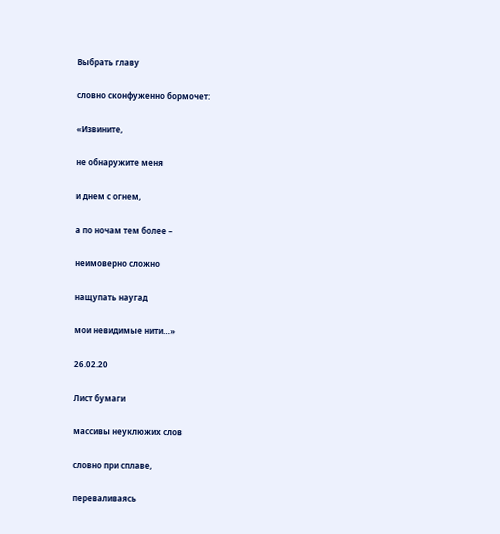Выбрать главу

словно сконфуженно бормочет:

«Извините,

не обнаружите меня

и днем с огнем,

а по ночам тем более –

неимоверно сложно

нащупать наугад

мои невидимые нити…»

26.02.20

Лист бумаги

массивы неуклюжих слов

словно при сплаве,

переваливаясь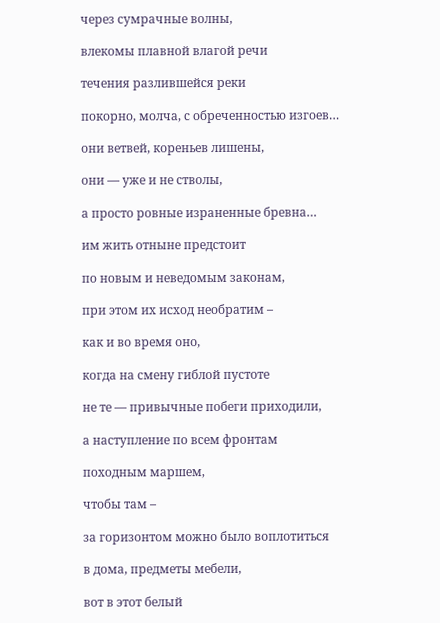через сумрачные волны,

влекомы плавной влагой речи

течения разлившейся реки

покорно, молча, с обреченностью изгоев…

они ветвей, кореньев лишены,

они — уже и не стволы,

а просто ровные израненные бревна…

им жить отныне предстоит

по новым и неведомым законам,

при этом их исход необратим –

как и во время оно,

когда на смену гиблой пустоте

не те — привычные побеги приходили,

а наступление по всем фронтам

походным маршем,

чтобы там –

за горизонтом можно было воплотиться

в дома, предметы мебели,

вот в этот белый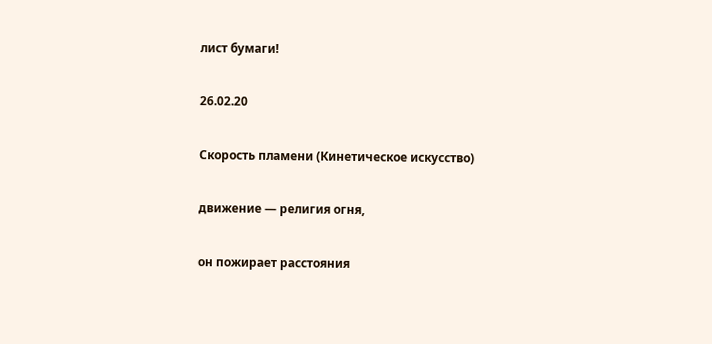лист бумаги!

26.02.20

Скорость пламени (Кинетическое искусство)

движение — религия огня,

он пожирает расстояния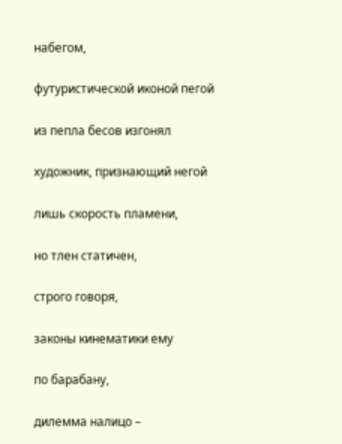набегом,

футуристической иконой пегой

из пепла бесов изгонял

художник, признающий негой

лишь скорость пламени,

но тлен статичен,

строго говоря,

законы кинематики ему

по барабану,

дилемма налицо –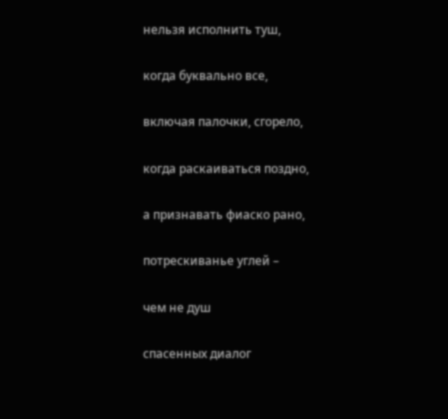нельзя исполнить туш,

когда буквально все,

включая палочки, сгорело,

когда раскаиваться поздно,

а признавать фиаско рано,

потрескиванье углей –

чем не душ

спасенных диалог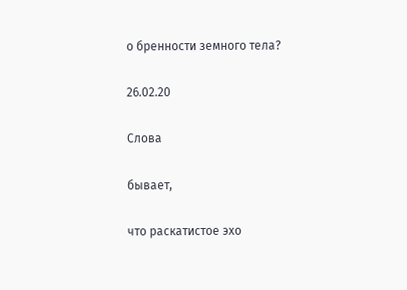о бренности земного тела?

26.02.20

Слова

бывает,

что раскатистое эхо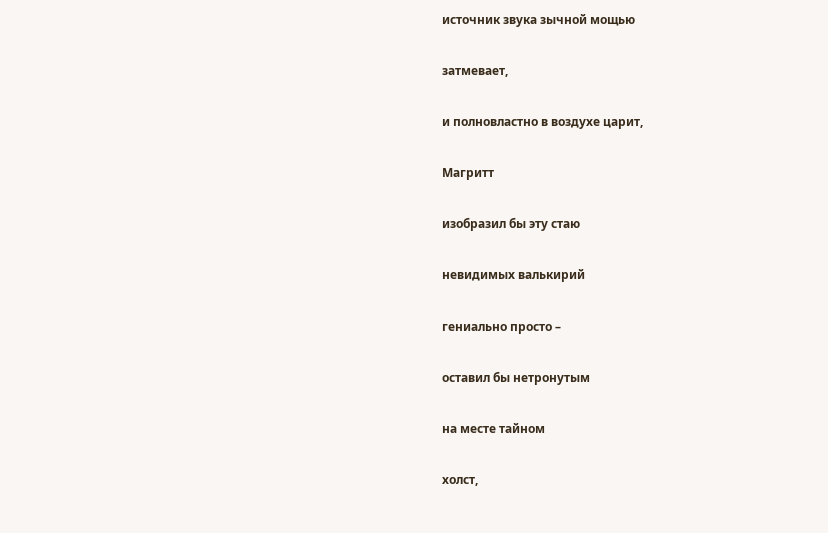источник звука зычной мощью

затмевает,

и полновластно в воздухе царит,

Магритт

изобразил бы эту стаю

невидимых валькирий

гениально просто –

оставил бы нетронутым

на месте тайном

холст,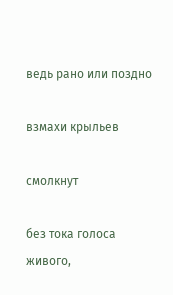ведь рано или поздно

взмахи крыльев

смолкнут

без тока голоса живого,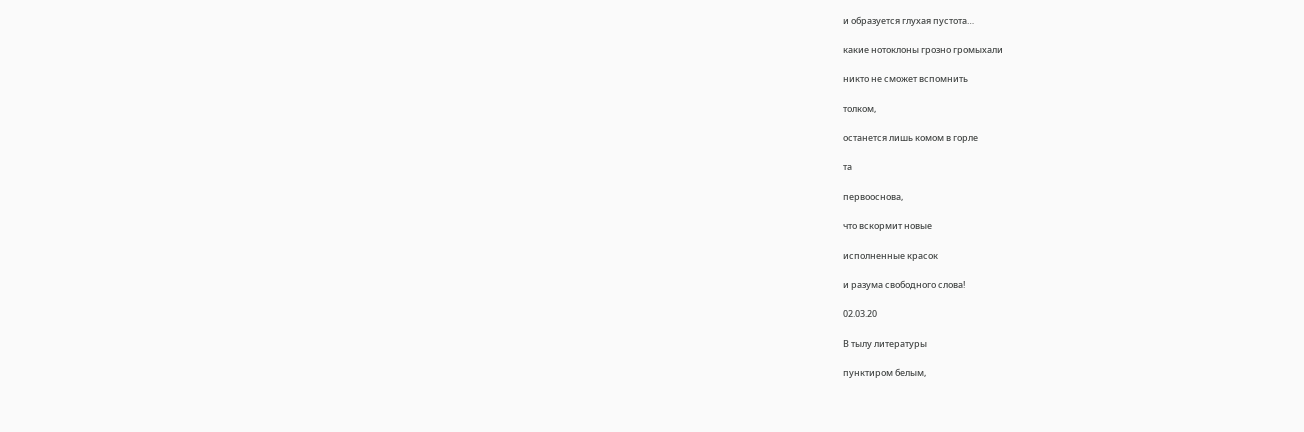и образуется глухая пустота…

какие нотоклоны грозно громыхали

никто не сможет вспомнить

толком,

останется лишь комом в горле

та

первооснова,

что вскормит новые

исполненные красок

и разума свободного слова!

02.03.20

В тылу литературы

пунктиром белым,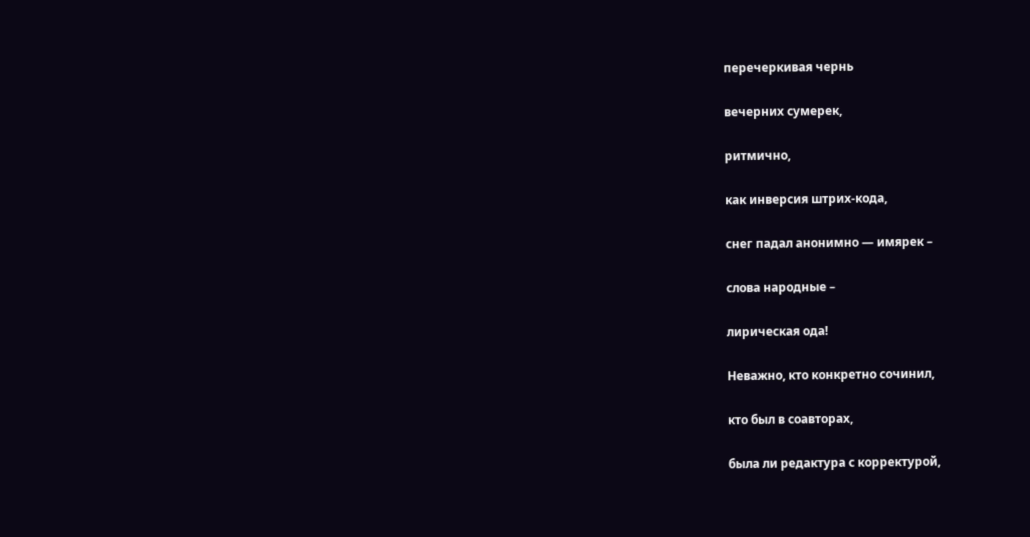перечеркивая чернь

вечерних сумерек,

ритмично,

как инверсия штрих-кода,

снег падал анонимно — имярек –

слова народные –

лирическая ода!

Неважно, кто конкретно сочинил,

кто был в соавторах,

была ли редактура с корректурой,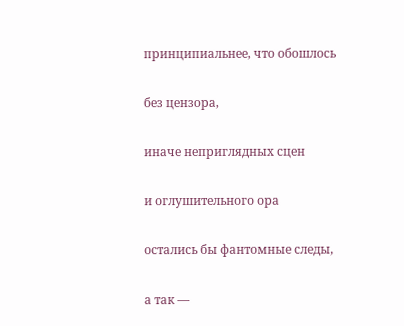принципиальнее, что обошлось

без цензора,

иначе неприглядных сцен

и оглушительного ора

остались бы фантомные следы,

а так —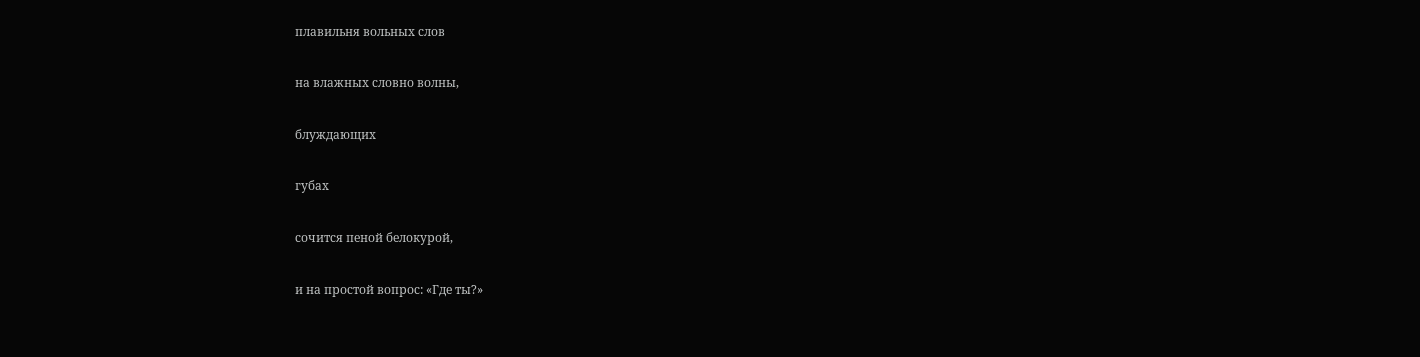плавильня вольных слов

на влажных словно волны,

блуждающих

губах

сочится пеной белокурой,

и на простой вопрос: «Где ты?»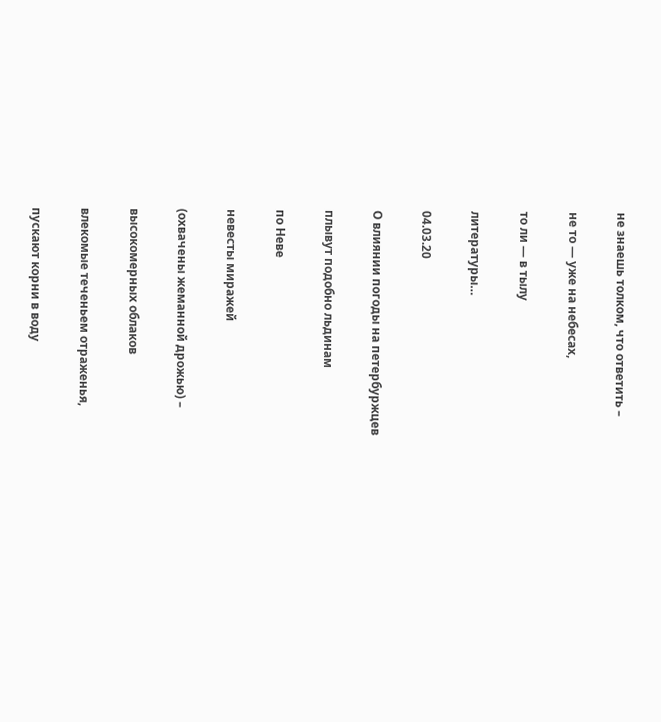не знаешь толком, что ответить –

не то — уже на небесах,

то ли — в тылу

литературы…

04.03.20

О влиянии погоды на петербуржцев

плывут подобно льдинам

по Неве

невесты миражей

(охвачены жеманной дрожью) –

высокомерных облаков

влекомые теченьем отраженья,

пускают корни в воду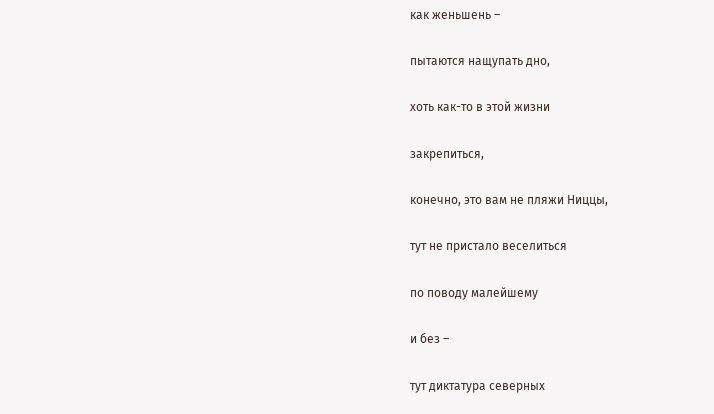как женьшень –

пытаются нащупать дно,

хоть как-то в этой жизни

закрепиться,

конечно, это вам не пляжи Ниццы,

тут не пристало веселиться

по поводу малейшему

и без –

тут диктатура северных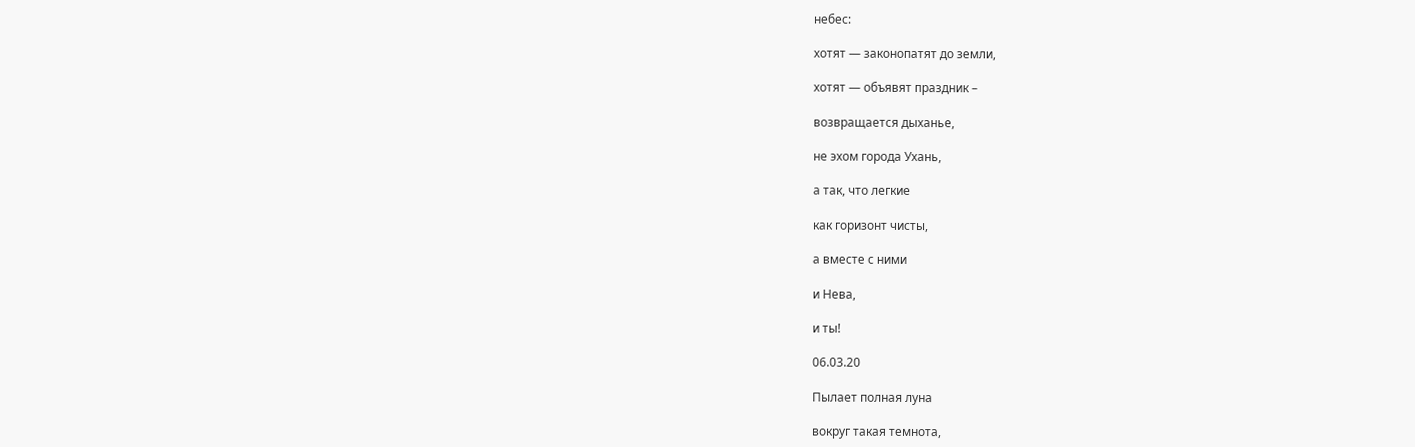небес:

хотят — законопатят до земли,

хотят — объявят праздник –

возвращается дыханье,

не эхом города Ухань,

а так, что легкие

как горизонт чисты,

а вместе с ними

и Нева,

и ты!

06.03.20

Пылает полная луна

вокруг такая темнота,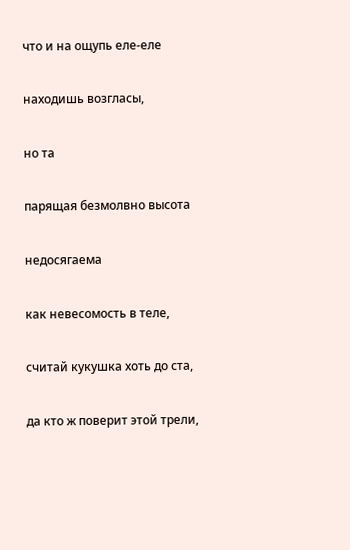что и на ощупь еле-еле

находишь возгласы,

но та

парящая безмолвно высота

недосягаема

как невесомость в теле,

считай кукушка хоть до ста,

да кто ж поверит этой трели,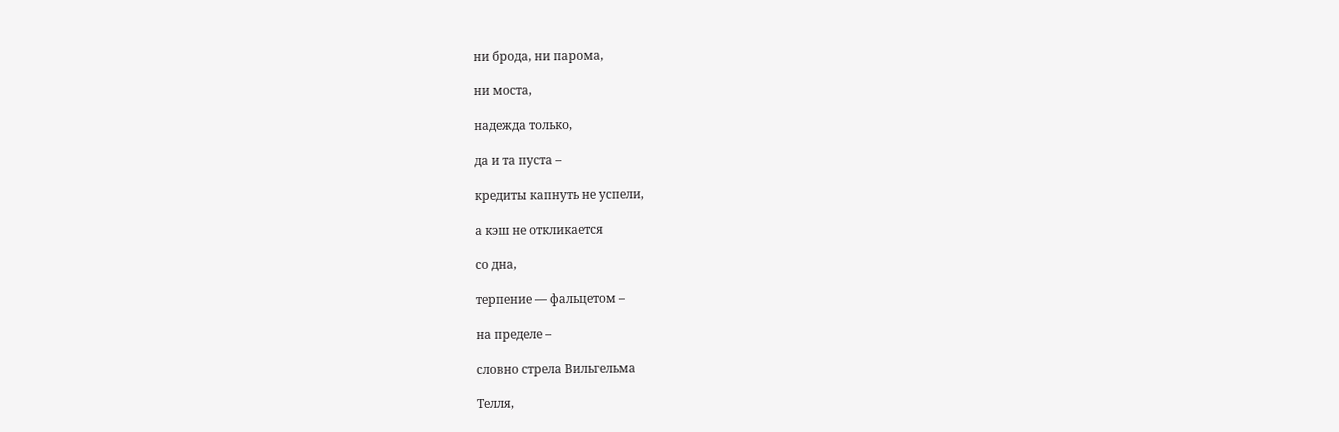ни брода, ни парома,

ни моста,

надежда только,

да и та пуста –

кредиты капнуть не успели,

а кэш не откликается

со дна,

терпение — фальцетом –

на пределе –

словно стрела Вильгельма

Телля,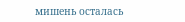мишень осталась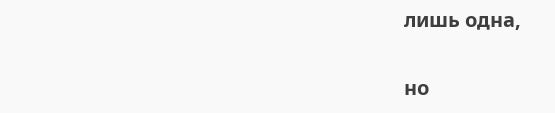лишь одна,

но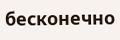бесконечно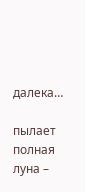далека…

пылает полная луна –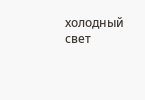холодный свет